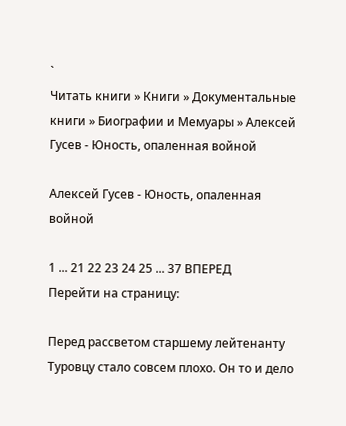`
Читать книги » Книги » Документальные книги » Биографии и Мемуары » Алексей Гусев - Юность, опаленная войной

Алексей Гусев - Юность, опаленная войной

1 ... 21 22 23 24 25 ... 37 ВПЕРЕД
Перейти на страницу:

Перед рассветом старшему лейтенанту Туровцу стало совсем плохо. Он то и дело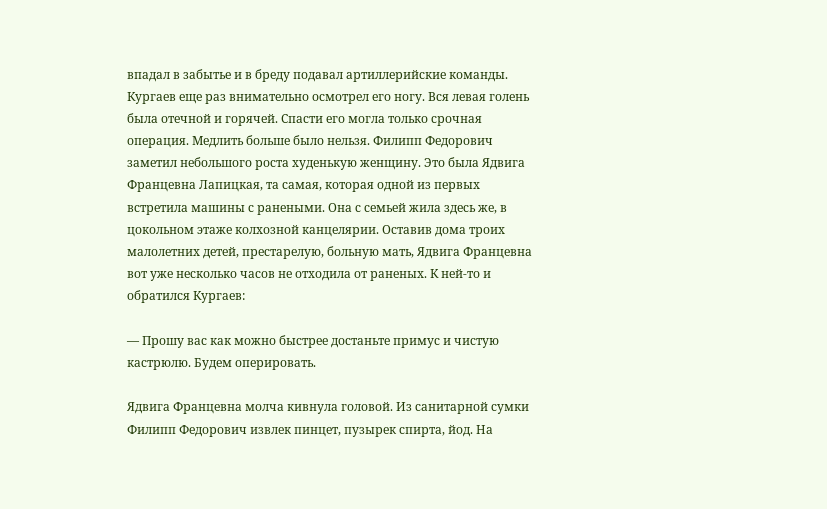впадал в забытье и в бреду подавал артиллерийские команды. Кургаев еще раз внимательно осмотрел его ногу. Вся левая голень была отечной и горячей. Спасти его могла только срочная операция. Медлить больше было нельзя. Филипп Федорович заметил небольшого роста худенькую женщину. Это была Ядвига Францевна Лапицкая, та самая, которая одной из первых встретила машины с ранеными. Она с семьей жила здесь же, в цокольном этаже колхозной канцелярии. Оставив дома троих малолетних детей, престарелую, больную мать, Ядвига Францевна вот уже несколько часов не отходила от раненых. К ней-то и обратился Кургаев:

— Прошу вас как можно быстрее достаньте примус и чистую кастрюлю. Будем оперировать.

Ядвига Францевна молча кивнула головой. Из санитарной сумки Филипп Федорович извлек пинцет, пузырек спирта, йод. На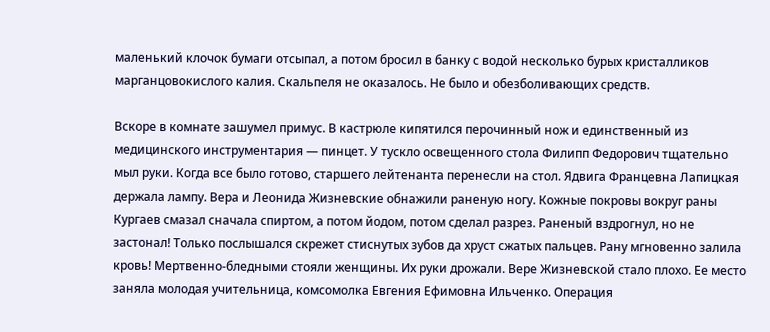маленький клочок бумаги отсыпал, а потом бросил в банку с водой несколько бурых кристалликов марганцовокислого калия. Скальпеля не оказалось. Не было и обезболивающих средств.

Вскоре в комнате зашумел примус. В кастрюле кипятился перочинный нож и единственный из медицинского инструментария — пинцет. У тускло освещенного стола Филипп Федорович тщательно мыл руки. Когда все было готово, старшего лейтенанта перенесли на стол. Ядвига Францевна Лапицкая держала лампу. Вера и Леонида Жизневские обнажили раненую ногу. Кожные покровы вокруг раны Кургаев смазал сначала спиртом, а потом йодом, потом сделал разрез. Раненый вздрогнул, но не застонал! Только послышался скрежет стиснутых зубов да хруст сжатых пальцев. Рану мгновенно залила кровь! Мертвенно-бледными стояли женщины. Их руки дрожали. Вере Жизневской стало плохо. Ее место заняла молодая учительница, комсомолка Евгения Ефимовна Ильченко. Операция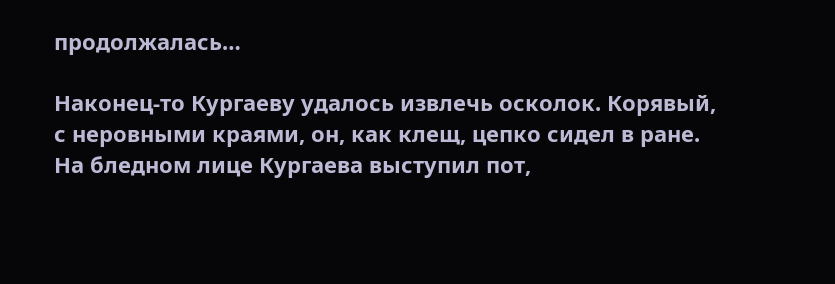продолжалась…

Наконец-то Кургаеву удалось извлечь осколок. Корявый, с неровными краями, он, как клещ, цепко сидел в ране. На бледном лице Кургаева выступил пот,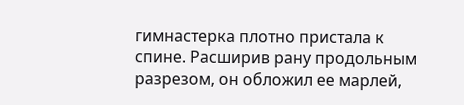гимнастерка плотно пристала к спине. Расширив рану продольным разрезом, он обложил ее марлей,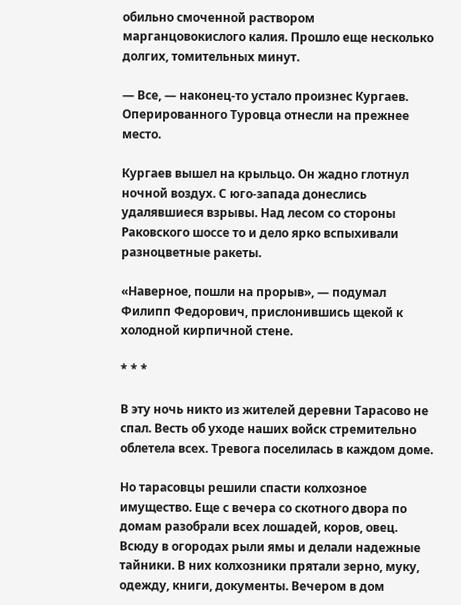обильно смоченной раствором марганцовокислого калия. Прошло еще несколько долгих, томительных минут.

— Все, — наконец-то устало произнес Кургаев. Оперированного Туровца отнесли на прежнее место.

Кургаев вышел на крыльцо. Он жадно глотнул ночной воздух. С юго-запада донеслись удалявшиеся взрывы. Над лесом со стороны Раковского шоссе то и дело ярко вспыхивали разноцветные ракеты.

«Наверное, пошли на прорыв», — подумал Филипп Федорович, прислонившись щекой к холодной кирпичной стене.

* * *

В эту ночь никто из жителей деревни Тарасово не спал. Весть об уходе наших войск стремительно облетела всех. Тревога поселилась в каждом доме.

Но тарасовцы решили спасти колхозное имущество. Еще с вечера со скотного двора по домам разобрали всех лошадей, коров, овец. Всюду в огородах рыли ямы и делали надежные тайники. В них колхозники прятали зерно, муку, одежду, книги, документы. Вечером в дом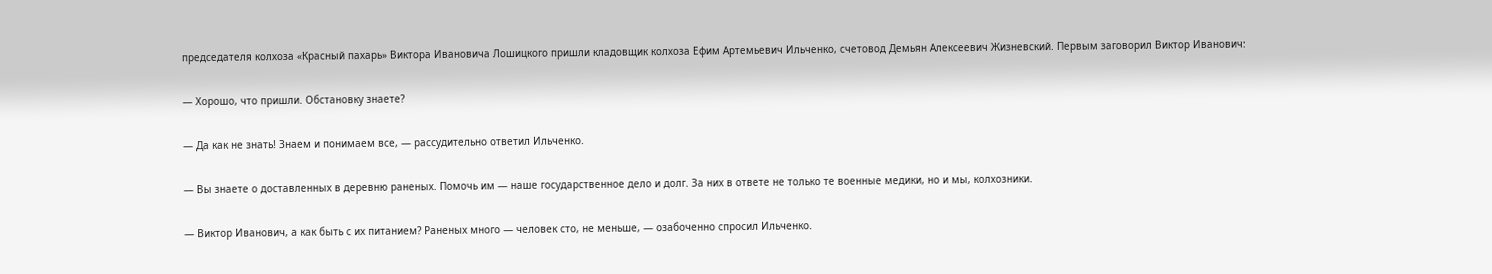председателя колхоза «Красный пахарь» Виктора Ивановича Лошицкого пришли кладовщик колхоза Ефим Артемьевич Ильченко, счетовод Демьян Алексеевич Жизневский. Первым заговорил Виктор Иванович:

— Хорошо, что пришли. Обстановку знаете?

— Да как не знать! Знаем и понимаем все, — рассудительно ответил Ильченко.

— Вы знаете о доставленных в деревню раненых. Помочь им — наше государственное дело и долг. За них в ответе не только те военные медики, но и мы, колхозники.

— Виктор Иванович, а как быть с их питанием? Раненых много — человек сто, не меньше, — озабоченно спросил Ильченко.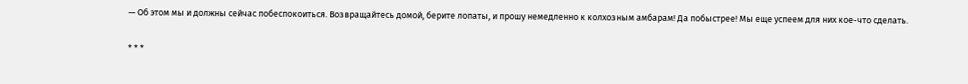— Об этом мы и должны сейчас побеспокоиться. Возвращайтесь домой, берите лопаты, и прошу немедленно к колхозным амбарам! Да побыстрее! Мы еще успеем для них кое-что сделать.

* * *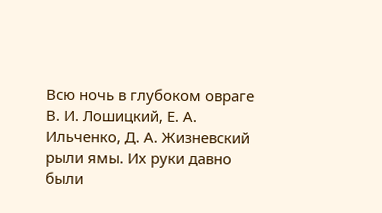Всю ночь в глубоком овраге В. И. Лошицкий, Е. А. Ильченко, Д. А. Жизневский рыли ямы. Их руки давно были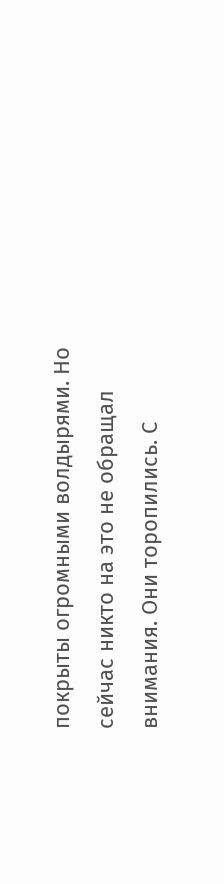покрыты огромными волдырями. Но сейчас никто на это не обращал внимания. Они торопились. С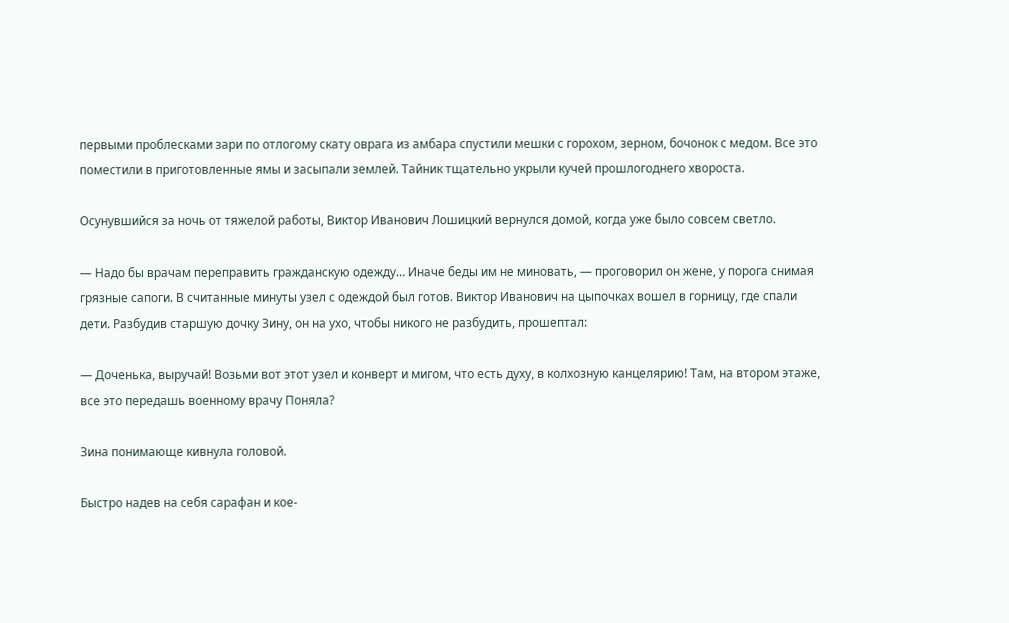первыми проблесками зари по отлогому скату оврага из амбара спустили мешки с горохом, зерном, бочонок с медом. Все это поместили в приготовленные ямы и засыпали землей. Тайник тщательно укрыли кучей прошлогоднего хвороста.

Осунувшийся за ночь от тяжелой работы, Виктор Иванович Лошицкий вернулся домой, когда уже было совсем светло.

— Надо бы врачам переправить гражданскую одежду… Иначе беды им не миновать, — проговорил он жене, у порога снимая грязные сапоги. В считанные минуты узел с одеждой был готов. Виктор Иванович на цыпочках вошел в горницу, где спали дети. Разбудив старшую дочку Зину, он на ухо, чтобы никого не разбудить, прошептал:

— Доченька, выручай! Возьми вот этот узел и конверт и мигом, что есть духу, в колхозную канцелярию! Там, на втором этаже, все это передашь военному врачу Поняла?

Зина понимающе кивнула головой.

Быстро надев на себя сарафан и кое-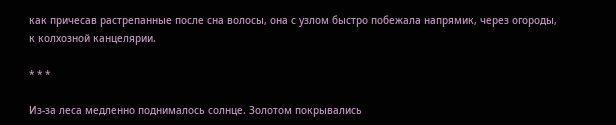как причесав растрепанные после сна волосы, она с узлом быстро побежала напрямик, через огороды, к колхозной канцелярии.

* * *

Из-за леса медленно поднималось солнце. Золотом покрывались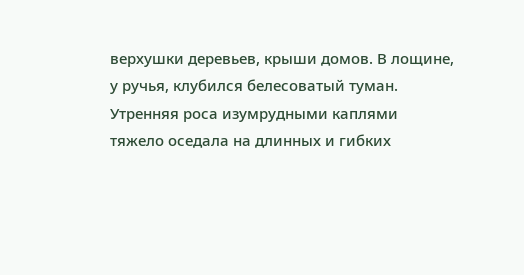верхушки деревьев, крыши домов. В лощине, у ручья, клубился белесоватый туман. Утренняя роса изумрудными каплями тяжело оседала на длинных и гибких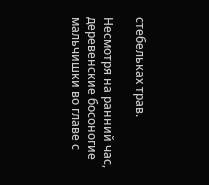стебельках трав.

Несмотря на ранний час, деревенские босоногие мальчишки во главе с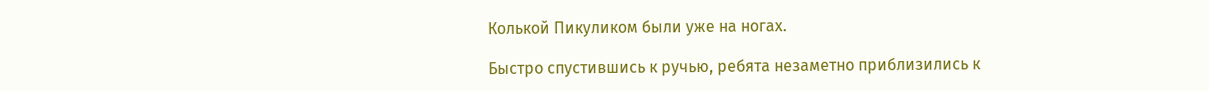Колькой Пикуликом были уже на ногах.

Быстро спустившись к ручью, ребята незаметно приблизились к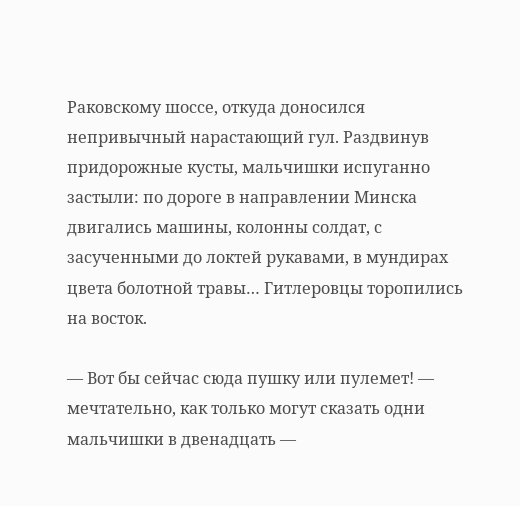Раковскому шоссе, откуда доносился непривычный нарастающий гул. Раздвинув придорожные кусты, мальчишки испуганно застыли: по дороге в направлении Минска двигались машины, колонны солдат, с засученными до локтей рукавами, в мундирах цвета болотной травы… Гитлеровцы торопились на восток.

— Вот бы сейчас сюда пушку или пулемет! — мечтательно, как только могут сказать одни мальчишки в двенадцать —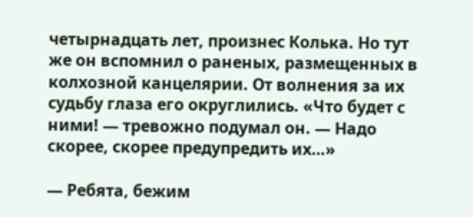четырнадцать лет, произнес Колька. Но тут же он вспомнил о раненых, размещенных в колхозной канцелярии. От волнения за их судьбу глаза его округлились. «Что будет с ними! — тревожно подумал он. — Надо скорее, скорее предупредить их…»

— Ребята, бежим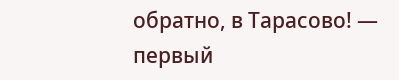обратно, в Тарасово! — первый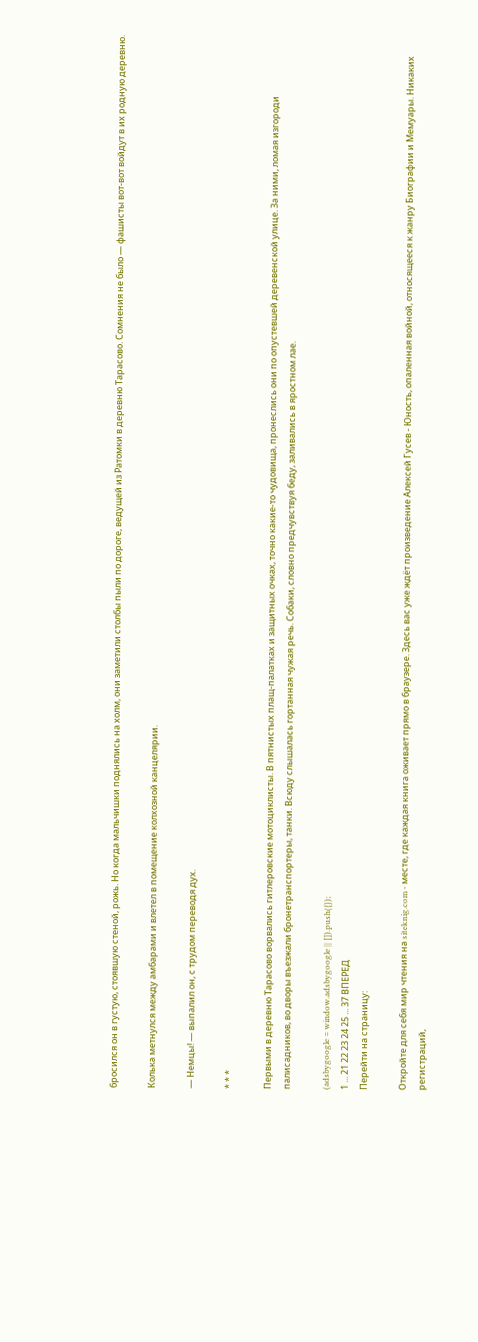бросился он в густую, стоявшую стеной, рожь. Но когда мальчишки поднялись на холм, они заметили столбы пыли по дороге, ведущей из Ратомки в деревню Тарасово. Сомнения не было — фашисты вот-вот войдут в их родную деревню.

Колька метнулся между амбарами и влетел в помещение колхозной канцелярии.

— Немцы! — выпалил он, с трудом переводя дух.

* * *

Первыми в деревню Тарасово ворвались гитлеровские мотоциклисты. В пятнистых плащ-палатках и защитных очках, точно какие-то чудовища, пронеслись они по опустевшей деревенской улице. За ними, ломая изгороди палисадников, во дворы въезжали бронетранспортеры, танки. Всюду слышалась гортанная чужая речь. Собаки, словно предчувствуя беду, заливались в яростном лае.

(adsbygoogle = window.adsbygoogle || []).push({});
1 ... 21 22 23 24 25 ... 37 ВПЕРЕД
Перейти на страницу:

Откройте для себя мир чтения на siteknig.com - месте, где каждая книга оживает прямо в браузере. Здесь вас уже ждёт произведение Алексей Гусев - Юность, опаленная войной, относящееся к жанру Биографии и Мемуары. Никаких регистраций,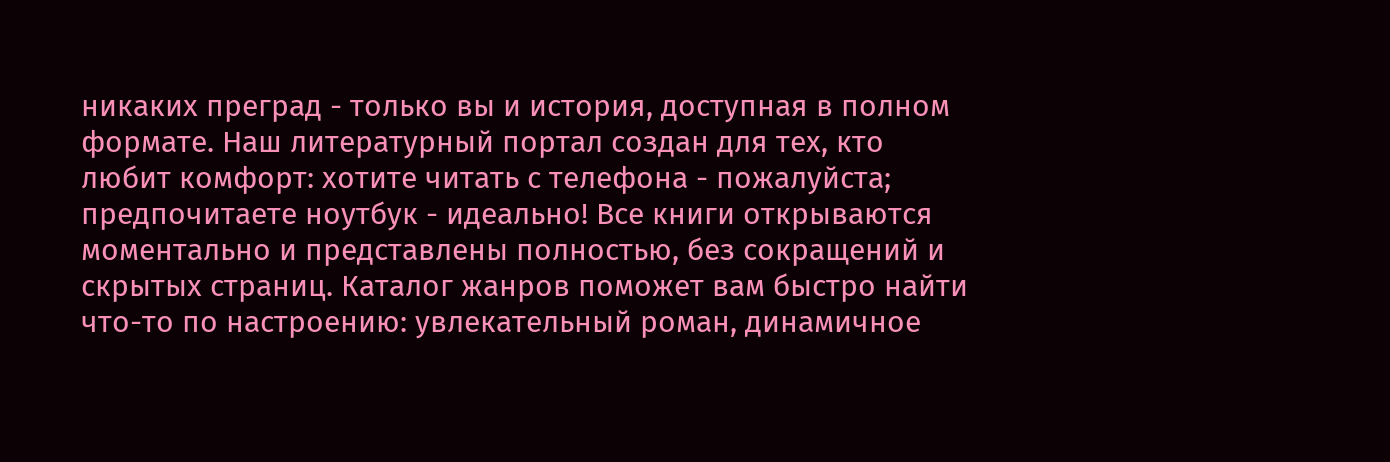никаких преград - только вы и история, доступная в полном формате. Наш литературный портал создан для тех, кто любит комфорт: хотите читать с телефона - пожалуйста; предпочитаете ноутбук - идеально! Все книги открываются моментально и представлены полностью, без сокращений и скрытых страниц. Каталог жанров поможет вам быстро найти что-то по настроению: увлекательный роман, динамичное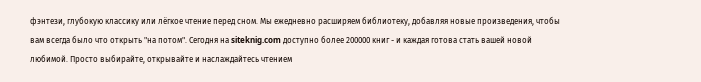фэнтези, глубокую классику или лёгкое чтение перед сном. Мы ежедневно расширяем библиотеку, добавляя новые произведения, чтобы вам всегда было что открыть "на потом". Сегодня на siteknig.com доступно более 200000 книг - и каждая готова стать вашей новой любимой. Просто выбирайте, открывайте и наслаждайтесь чтением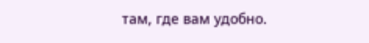там, где вам удобно.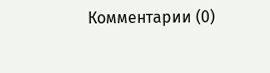Комментарии (0)